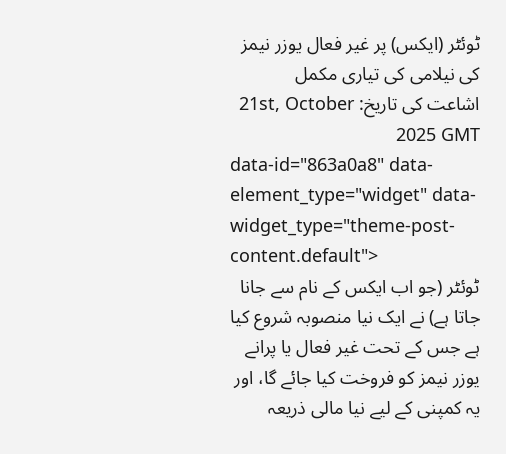ٹوئٹر (ایکس) پر غیر فعال یوزر نیمز کی نیلامی کی تیاری مکمل
اشاعت کی تاریخ: 21st, October 2025 GMT
data-id="863a0a8" data-element_type="widget" data-widget_type="theme-post-content.default">
ٹوئٹر (جو اب ایکس کے نام سے جانا جاتا ہے) نے ایک نیا منصوبہ شروع کیا ہے جس کے تحت غیر فعال یا پرانے یوزر نیمز کو فروخت کیا جائے گا، اور یہ کمپنی کے لیے نیا مالی ذریعہ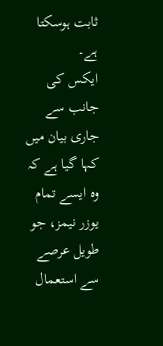ثابت ہوسکتا ہے۔
ایکس کی جانب سے جاری بیان میں کہا گیا ہے کہ وہ ایسے تمام یوزر نیمز، جو طویل عرصے سے استعمال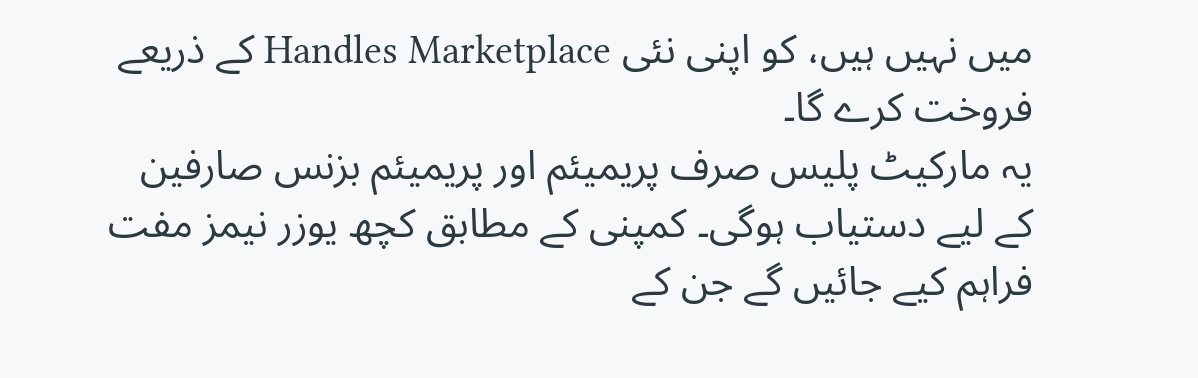میں نہیں ہیں، کو اپنی نئی Handles Marketplace کے ذریعے فروخت کرے گا۔
یہ مارکیٹ پلیس صرف پریمیئم اور پریمیئم بزنس صارفین کے لیے دستیاب ہوگی۔ کمپنی کے مطابق کچھ یوزر نیمز مفت فراہم کیے جائیں گے جن کے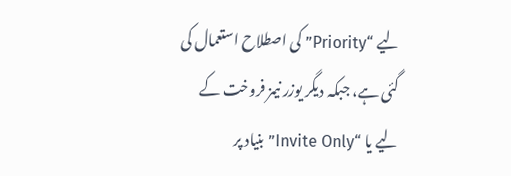لیے “Priority” کی اصطلاح استعمال کی گئی ہے، جبکہ دیگر یوزر نیمز فروخت کے لیے یا “Invite Only” بنیاد پر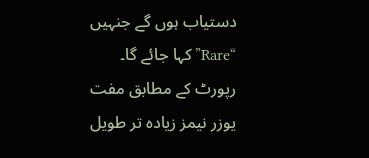دستیاب ہوں گے جنہیں “Rare” کہا جائے گا۔
رپورٹ کے مطابق مفت یوزر نیمز زیادہ تر طویل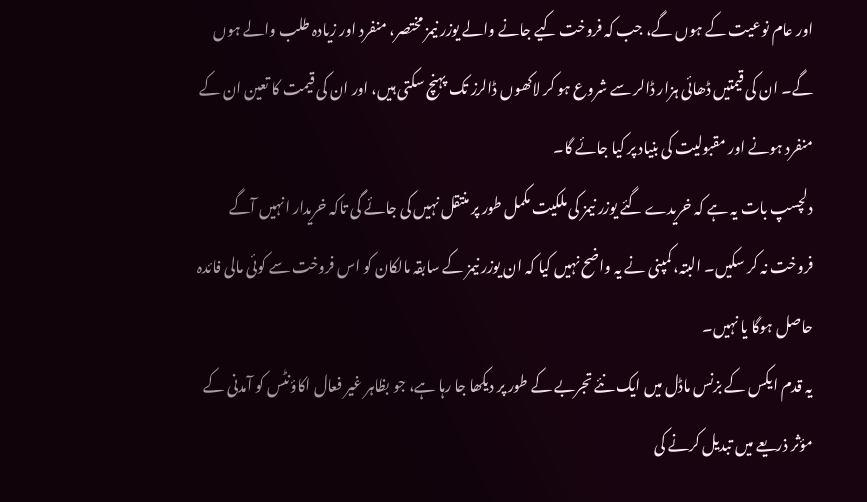اور عام نوعیت کے ہوں گے، جب کہ فروخت کیے جانے والے یوزر نیمز مختصر، منفرد اور زیادہ طلب والے ہوں گے۔ ان کی قیمتیں ڈھائی ہزار ڈالر سے شروع ہو کر لاکھوں ڈالرز تک پہنچ سکتی ہیں، اور ان کی قیمت کا تعین ان کے منفرد ہونے اور مقبولیت کی بنیاد پر کیا جائے گا۔
دلچسپ بات یہ ہے کہ خریدے گئے یوزر نیمز کی ملکیت مکمل طور پر منتقل نہیں کی جائے گی تاکہ خریدار انہیں آگے فروخت نہ کر سکیں۔ البتہ، کمپنی نے یہ واضح نہیں کیا کہ ان یوزر نیمز کے سابقہ مالکان کو اس فروخت سے کوئی مالی فائدہ حاصل ہوگا یا نہیں۔
یہ قدم ایکس کے بزنس ماڈل میں ایک نئے تجربے کے طور پر دیکھا جا رہا ہے، جو بظاہر غیر فعال اکاؤنٹس کو آمدنی کے مؤثر ذریعے میں تبدیل کرنے کی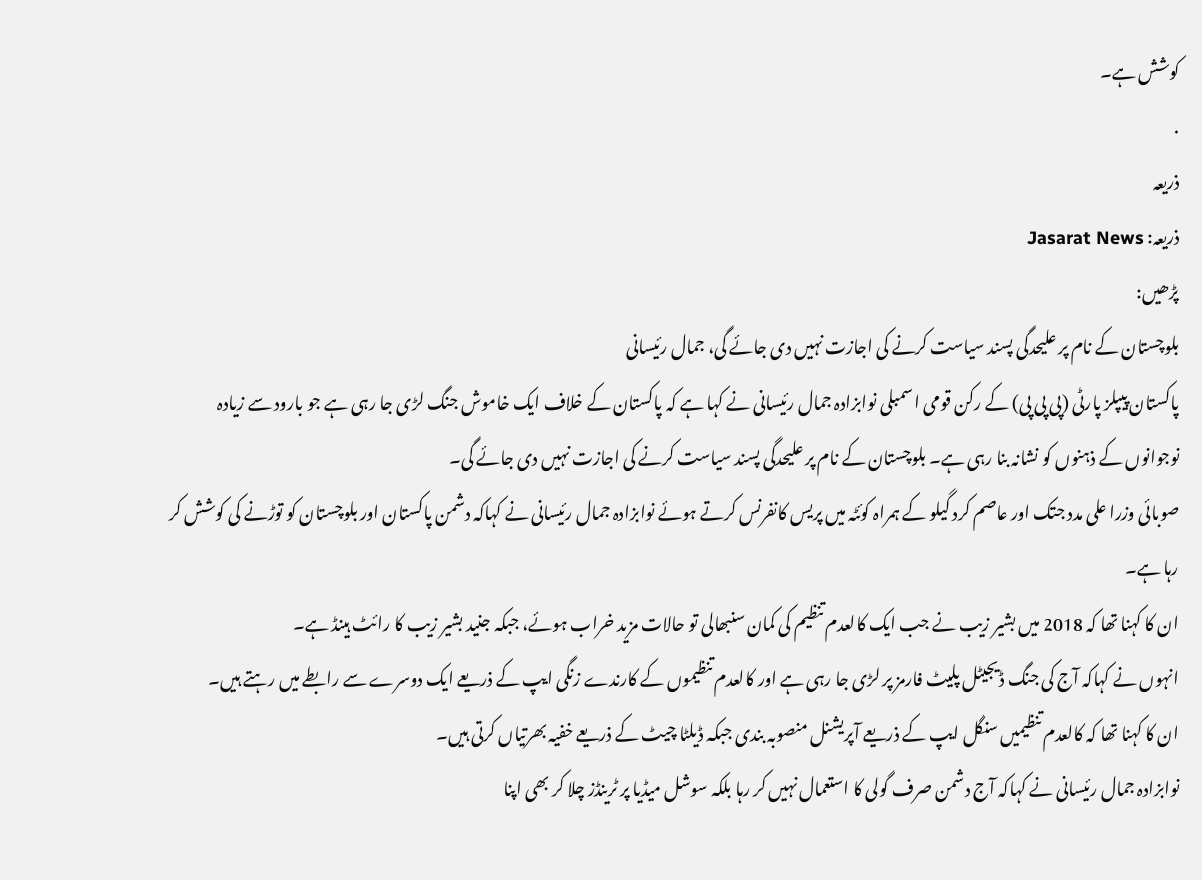کوشش ہے۔
.
ذریعہ
ذریعہ: Jasarat News
پڑھیں:
بلوچستان کے نام پر علیحدگی پسند سیاست کرنے کی اجازت نہیں دی جائے گی، جمال رئیسانی
پاکستان پیپلز پارٹی (پی پی پی) کے رکن قومی اسمبلی نوابزادہ جمال رئیسانی نے کہا ہے کہ پاکستان کے خلاف ایک خاموش جنگ لڑی جا رہی ہے جو بارود سے زیادہ نوجوانوں کے ذہنوں کو نشانہ بنا رہی ہے۔ بلوچستان کے نام پر علیحدگی پسند سیاست کرنے کی اجازت نہیں دی جائے گی۔
صوبائی وزرا علی مدد جتک اور عاصم کرد گیلو کے ہمراہ کوئٹہ میں پریس کانفرنس کرتے ہوئے نوابزادہ جمال رئیسانی نے کہاکہ دشمن پاکستان اور بلوچستان کو توڑنے کی کوشش کر رہا ہے۔
ان کا کہنا تھا کہ 2018 میں بشیر زیب نے جب ایک کالعدم تنظیم کی کمان سنبھالی تو حالات مزید خراب ہوئے، جبکہ جنید بشیر زیب کا رائٹ ہینڈ ہے۔
انہوں نے کہاکہ آج کی جنگ ڈیجیٹل پلیٹ فارمز پر لڑی جا رہی ہے اور کالعدم تنظیموں کے کارندے زنگی ایپ کے ذریعے ایک دوسرے سے رابطے میں رہتے ہیں۔
ان کا کہنا تھا کہ کالعدم تنظیمیں سنگل ایپ کے ذریعے آپریشنل منصوبہ بندی جبکہ ڈیلٹا چیٹ کے ذریعے خفیہ بھرتیاں کرتی ہیں۔
نوابزادہ جمال رئیسانی نے کہاکہ آج دشمن صرف گولی کا استعمال نہیں کر رہا بلکہ سوشل میڈیا پر ٹرینڈز چلا کر بھی اپنا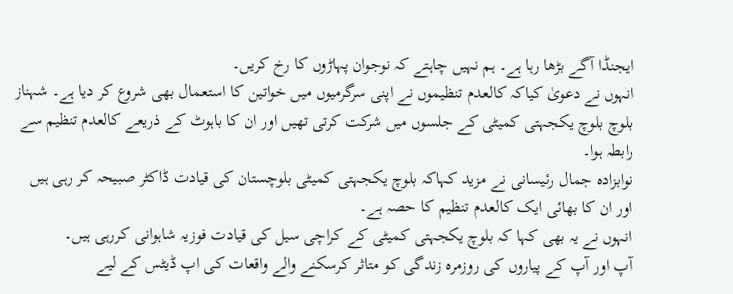ایجنڈا آگے بڑھا رہا ہے۔ ہم نہیں چاہتے کہ نوجوان پہاڑوں کا رخ کریں۔
انہوں نے دعویٰ کیاکہ کالعدم تنظیموں نے اپنی سرگرمیوں میں خواتین کا استعمال بھی شروع کر دیا ہے۔ شہناز بلوچ بلوچ یکجہتی کمیٹی کے جلسوں میں شرکت کرتی تھیں اور ان کا باہوٹ کے ذریعے کالعدم تنظیم سے رابطہ ہوا۔
نوابزادہ جمال رئیسانی نے مزید کہاکہ بلوچ یکجہتی کمیٹی بلوچستان کی قیادت ڈاکٹر صبیحہ کر رہی ہیں اور ان کا بھائی ایک کالعدم تنظیم کا حصہ ہے۔
انہوں نے یہ بھی کہا کہ بلوچ یکجہتی کمیٹی کے کراچی سیل کی قیادت فوزیہ شاہوانی کررہی ہیں۔
آپ اور آپ کے پیاروں کی روزمرہ زندگی کو متاثر کرسکنے والے واقعات کی اپ ڈیٹس کے لیے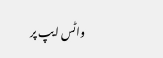واٹس ایپ پر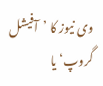وی نیوز کا ’آفیشل گروپ‘ یا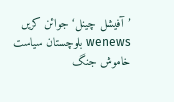’آفیشل چینل‘ جوائن کریں
wenews بلوچستان سیاست خاموش جنگ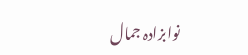نوابزادہ جمال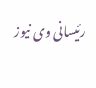رئیسانی وی نیوز